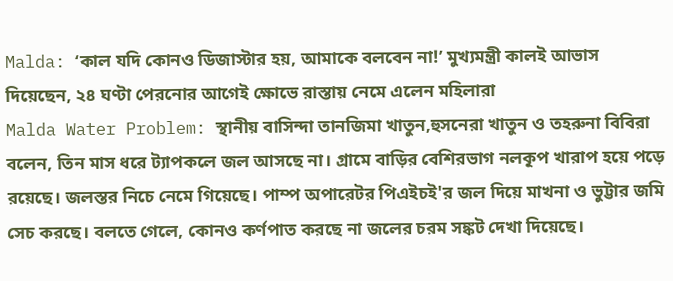Malda: ‘কাল যদি কোনও ডিজাস্টার হয়, আমাকে বলবেন না!’ মুখ্যমন্ত্রী কালই আভাস দিয়েছেন, ২৪ ঘণ্টা পেরনোর আগেই ক্ষোভে রাস্তায় নেমে এলেন মহিলারা
Malda Water Problem: স্থানীয় বাসিন্দা তানজিমা খাতুন,হুসনেরা খাতুন ও তহরুনা বিবিরা বলেন, তিন মাস ধরে ট্যাপকলে জল আসছে না। গ্রামে বাড়ির বেশিরভাগ নলকূপ খারাপ হয়ে পড়ে রয়েছে। জলস্তর নিচে নেমে গিয়েছে। পাম্প অপারেটর পিএইচই'র জল দিয়ে মাখনা ও ভুট্টার জমি সেচ করছে। বলতে গেলে, কোনও কর্ণপাত করছে না জলের চরম সঙ্কট দেখা দিয়েছে।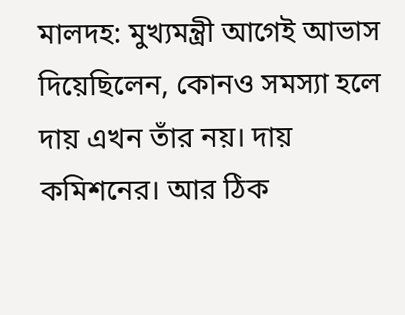মালদহ: মুখ্যমন্ত্রী আগেই আভাস দিয়েছিলেন, কোনও সমস্যা হলে দায় এখন তাঁর নয়। দায় কমিশনের। আর ঠিক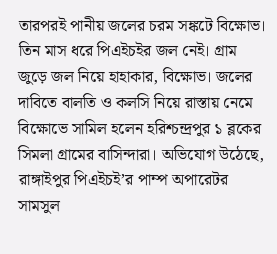তারপরই পানীয় জলের চরম সঙ্কটে বিক্ষোভ। তিন মাস ধরে পিএইচইর জল নেই। গ্রাম জুড়ে জল নিয়ে হাহাকার, বিক্ষোভ। জলের দাবিতে বালতি ও কলসি নিয়ে রাস্তায় নেমে বিক্ষোভে সামিল হলেন হরিশ্চন্দ্রপুর ১ ব্লকের সিমলা গ্রামের বাসিন্দারা। অভিযোগ উঠেছে, রাঙ্গাইপুর পিএইচই’র পাম্প অপারেটর সামসুল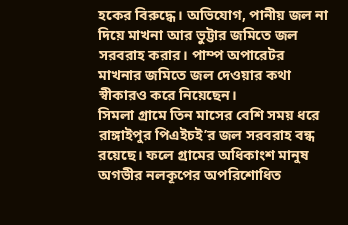হকের বিরুদ্ধে। অভিযোগ, পানীয় জল না দিয়ে মাখনা আর ভুট্টার জমিতে জল সরবরাহ করার। পাম্প অপারেটর মাখনার জমিতে জল দেওয়ার কথা স্বীকারও করে নিয়েছেন।
সিমলা গ্রামে তিন মাসের বেশি সময় ধরে রাঙ্গাইপুর পিএইচই’র জল সরবরাহ বন্ধ রয়েছে। ফলে গ্রামের অধিকাংশ মানুষ অগভীর নলকূপের অপরিশোধিত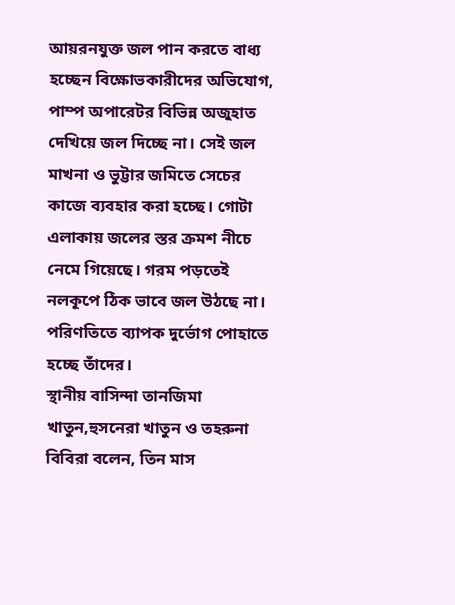আয়রনযুক্ত জল পান করতে বাধ্য হচ্ছেন বিক্ষোভকারীদের অভিযোগ, পাম্প অপারেটর বিভিন্ন অজুহাত দেখিয়ে জল দিচ্ছে না। সেই জল মাখনা ও ভুট্টার জমিতে সেচের কাজে ব্যবহার করা হচ্ছে। গোটা এলাকায় জলের স্তর ক্রমশ নীচে নেমে গিয়েছে। গরম পড়তেই নলকূপে ঠিক ভাবে জল উঠছে না। পরিণতিতে ব্যাপক দুর্ভোগ পোহাতে হচ্ছে তাঁদের।
স্থানীয় বাসিন্দা তানজিমা খাতুন,হুসনেরা খাতুন ও তহরুনা বিবিরা বলেন, তিন মাস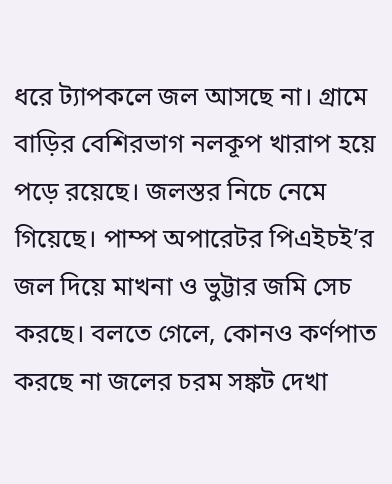ধরে ট্যাপকলে জল আসছে না। গ্রামে বাড়ির বেশিরভাগ নলকূপ খারাপ হয়ে পড়ে রয়েছে। জলস্তর নিচে নেমে গিয়েছে। পাম্প অপারেটর পিএইচই’র জল দিয়ে মাখনা ও ভুট্টার জমি সেচ করছে। বলতে গেলে, কোনও কর্ণপাত করছে না জলের চরম সঙ্কট দেখা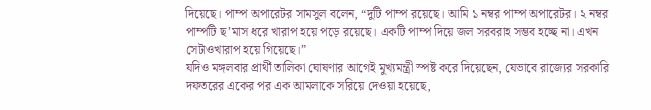দিয়েছে। পাম্প অপারেটর সামসুল বলেন, “দুটি পাম্প রয়েছে। আমি ১ নম্বর পাম্প অপারেটর। ২ নম্বর পাম্পটি ছ’মাস ধরে খারাপ হয়ে পড়ে রয়েছে। একটি পাম্প দিয়ে জল সরবরাহ সম্ভব হচ্ছে না। এখন সেটাওখারাপ হয়ে গিয়েছে।”
যদিও মঙ্গলবার প্রার্থী তালিকা ঘোষণার আগেই মুখ্যমন্ত্রী স্পষ্ট করে দিয়েছেন, যেভাবে রাজ্যের সরকারি দফতরের একের পর এক আমলাকে সরিয়ে দেওয়া হয়েছে,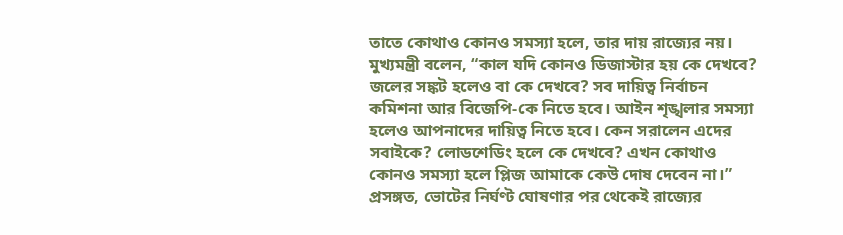তাতে কোথাও কোনও সমস্যা হলে, তার দায় রাজ্যের নয়। মুখ্যমন্ত্রী বলেন, “কাল যদি কোনও ডিজাস্টার হয় কে দেখবে? জলের সঙ্কট হলেও বা কে দেখবে? সব দায়িত্ব নির্বাচন কমিশনা আর বিজেপি-কে নিতে হবে। আইন শৃঙ্খলার সমস্যা হলেও আপনাদের দায়িত্ব নিতে হবে। কেন সরালেন এদের সবাইকে? লোডশেডিং হলে কে দেখবে? এখন কোথাও কোনও সমস্যা হলে প্লিজ আমাকে কেউ দোষ দেবেন না।” প্রসঙ্গত, ভোটের নির্ঘণ্ট ঘোষণার পর থেকেই রাজ্যের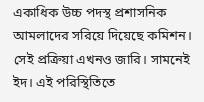একাধিক উচ্চ পদস্থ প্রশাসনিক আমলাদের সরিয়ে দিয়েছে কমিশন। সেই প্রক্রিয়া এখনও জারি। সামনেই ইদ। এই পরিস্থিতিতে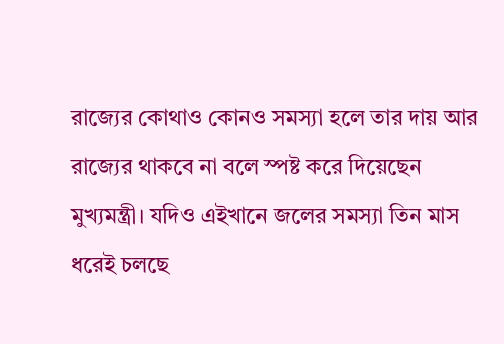রাজ্যের কোথাও কোনও সমস্যা হলে তার দায় আর রাজ্যের থাকবে না বলে স্পষ্ট করে দিয়েছেন মুখ্যমন্ত্রী। যদিও এইখানে জলের সমস্যা তিন মাস ধরেই চলছে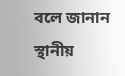বলে জানান স্থানীয়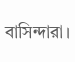বাসিন্দারা।